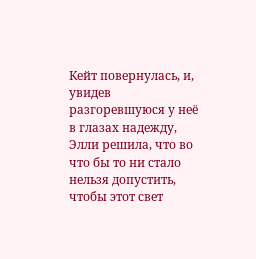Кейт повернулась, и, увидев разгоревшуюся у неё в глазах надежду, Элли решила, что во что бы то ни стало нельзя допустить, чтобы этот свет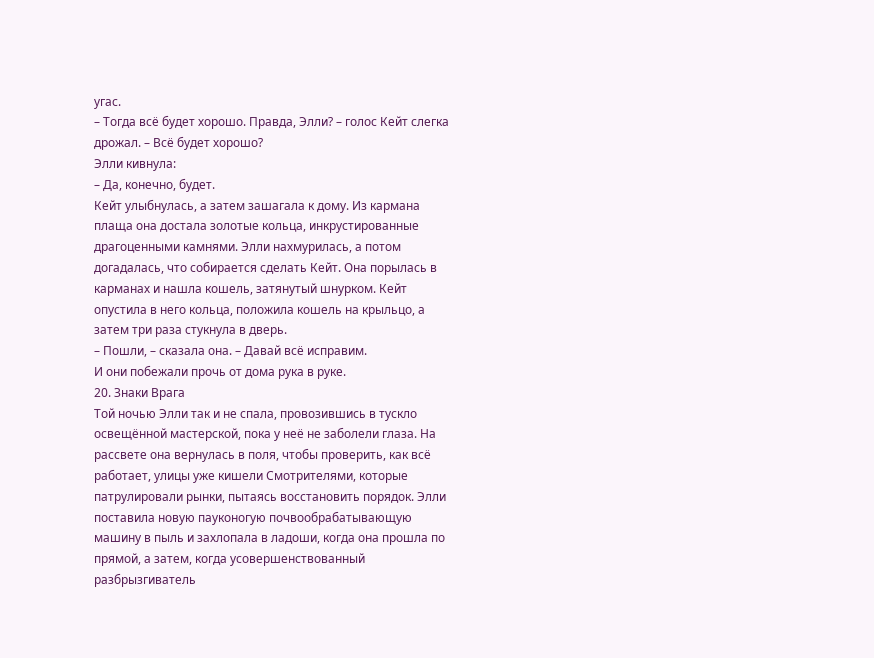угас.
– Тогда всё будет хорошо. Правда, Элли? – голос Кейт слегка дрожал. – Всё будет хорошо?
Элли кивнула:
– Да, конечно, будет.
Кейт улыбнулась, а затем зашагала к дому. Из кармана плаща она достала золотые кольца, инкрустированные драгоценными камнями. Элли нахмурилась, а потом догадалась, что собирается сделать Кейт. Она порылась в карманах и нашла кошель, затянутый шнурком. Кейт опустила в него кольца, положила кошель на крыльцо, а затем три раза стукнула в дверь.
– Пошли, – сказала она. – Давай всё исправим.
И они побежали прочь от дома рука в руке.
20. Знаки Врага
Той ночью Элли так и не спала, провозившись в тускло освещённой мастерской, пока у неё не заболели глаза. На рассвете она вернулась в поля, чтобы проверить, как всё работает, улицы уже кишели Смотрителями, которые патрулировали рынки, пытаясь восстановить порядок. Элли поставила новую пауконогую почвообрабатывающую машину в пыль и захлопала в ладоши, когда она прошла по прямой, а затем, когда усовершенствованный разбрызгиватель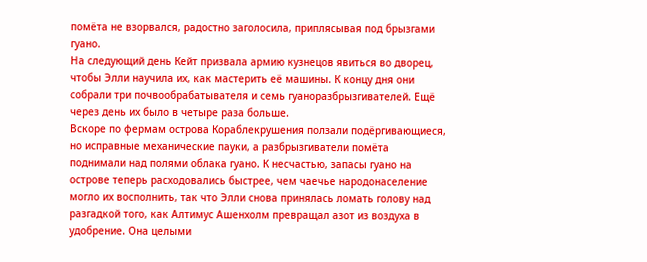помёта не взорвался, радостно заголосила, приплясывая под брызгами гуано.
На следующий день Кейт призвала армию кузнецов явиться во дворец, чтобы Элли научила их, как мастерить её машины. К концу дня они собрали три почвообрабатывателя и семь гуаноразбрызгивателей. Ещё через день их было в четыре раза больше.
Вскоре по фермам острова Кораблекрушения ползали подёргивающиеся, но исправные механические пауки, а разбрызгиватели помёта поднимали над полями облака гуано. К несчастью, запасы гуано на острове теперь расходовались быстрее, чем чаечье народонаселение могло их восполнить, так что Элли снова принялась ломать голову над разгадкой того, как Алтимус Ашенхолм превращал азот из воздуха в удобрение. Она целыми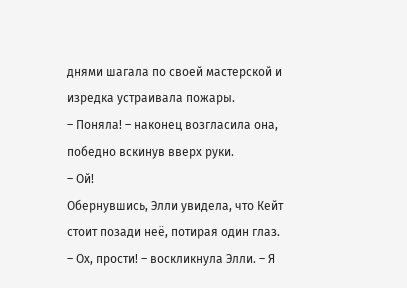днями шагала по своей мастерской и изредка устраивала пожары.
– Поняла! – наконец возгласила она, победно вскинув вверх руки.
– Ой!
Обернувшись, Элли увидела, что Кейт стоит позади неё, потирая один глаз.
– Ох, прости! – воскликнула Элли. – Я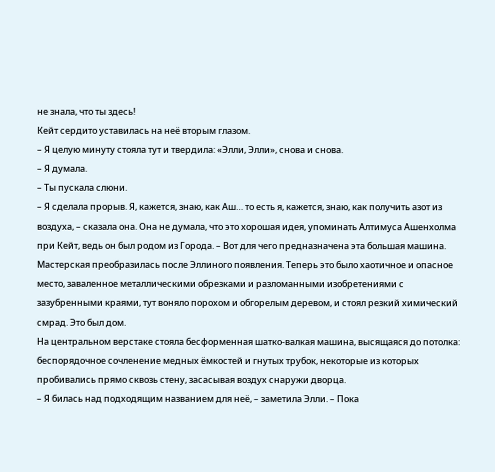не знала, что ты здесь!
Кейт сердито уставилась на неё вторым глазом.
– Я целую минуту стояла тут и твердила: «Элли, Элли», снова и снова.
– Я думала.
– Ты пускала слюни.
– Я сделала прорыв. Я, кажется, знаю, как Аш… то есть я, кажется, знаю, как получить азот из воздуха, – сказала она. Она не думала, что это хорошая идея, упоминать Алтимуса Ашенхолма при Кейт, ведь он был родом из Города. – Вот для чего предназначена эта большая машина.
Мастерская преобразилась после Эллиного появления. Теперь это было хаотичное и опасное место, заваленное металлическими обрезками и разломанными изобретениями с зазубренными краями, тут воняло порохом и обгорелым деревом, и стоял резкий химический смрад. Это был дом.
На центральном верстаке стояла бесформенная шатко-валкая машина, высящаяся до потолка: беспорядочное сочленение медных ёмкостей и гнутых трубок, некоторые из которых пробивались прямо сквозь стену, засасывая воздух снаружи дворца.
– Я билась над подходящим названием для неё, – заметила Элли. – Пока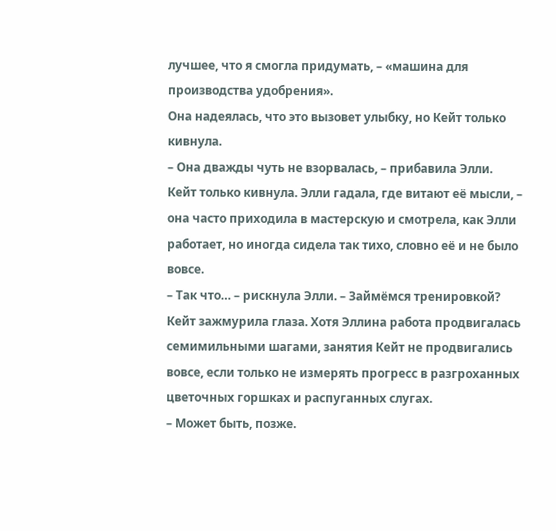лучшее, что я смогла придумать, – «машина для производства удобрения».
Она надеялась, что это вызовет улыбку, но Кейт только кивнула.
– Она дважды чуть не взорвалась, – прибавила Элли. Кейт только кивнула. Элли гадала, где витают её мысли, – она часто приходила в мастерскую и смотрела, как Элли работает, но иногда сидела так тихо, словно её и не было вовсе.
– Так что… – рискнула Элли. – Займёмся тренировкой?
Кейт зажмурила глаза. Хотя Эллина работа продвигалась семимильными шагами, занятия Кейт не продвигались вовсе, если только не измерять прогресс в разгроханных цветочных горшках и распуганных слугах.
– Может быть, позже.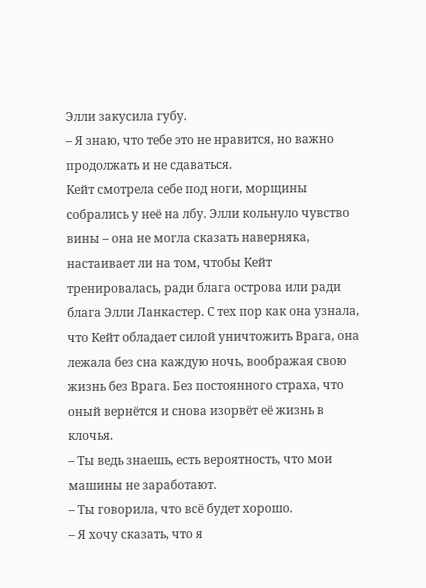Элли закусила губу.
– Я знаю, что тебе это не нравится, но важно продолжать и не сдаваться.
Кейт смотрела себе под ноги, морщины собрались у неё на лбу. Элли кольнуло чувство вины – она не могла сказать наверняка, настаивает ли на том, чтобы Кейт тренировалась, ради блага острова или ради блага Элли Ланкастер. С тех пор как она узнала, что Кейт обладает силой уничтожить Врага, она лежала без сна каждую ночь, воображая свою жизнь без Врага. Без постоянного страха, что оный вернётся и снова изорвёт её жизнь в клочья.
– Ты ведь знаешь, есть вероятность, что мои машины не заработают.
– Ты говорила, что всё будет хорошо.
– Я хочу сказать, что я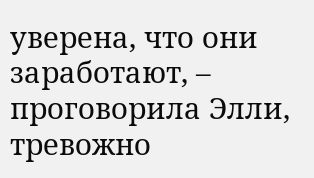уверена, что они заработают, – проговорила Элли, тревожно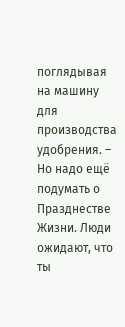поглядывая на машину для производства удобрения. – Но надо ещё подумать о Празднестве Жизни. Люди ожидают, что ты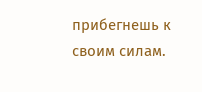прибегнешь к своим силам.